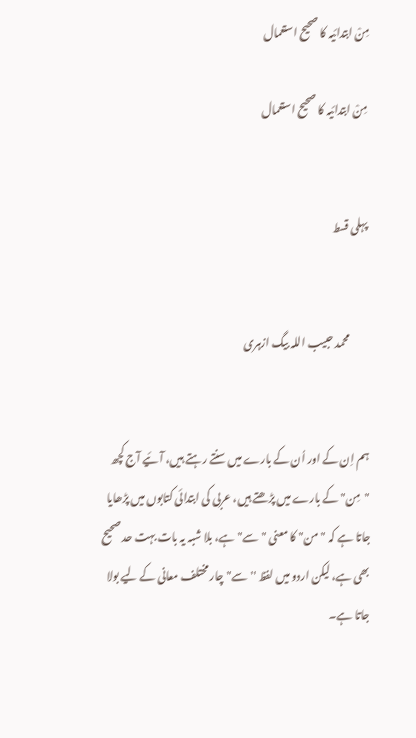مِنْ ابتدائیہ کا صحیح استعمال

 مِنْ ابتدائیہ کا صحیح استعمال


 پہلی قسط


         محمد حبیب اللہ بیگ ازہری


ہم اِن کے اور اُن کے بارے میں سنتے رہتے ہیں، آئیے آج کچھ "مِن" کے بارے میں پڑھتے ہیں، عربی کی ابتدائی کتابوں میں پڑھایا جاتا ہے کہ "من" کا معنی "سے" ہے، بلا شبہ یہ بات بہت حد صحیح بھی ہے، لیکن اردو میں لفظ ''سے" چار مختلف معانی کے لیے بولا جاتا ہے۔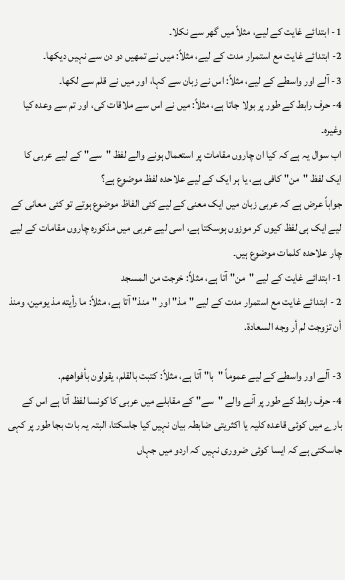1- ابتدائے غایت کے لیے، مثلاً میں گھر سے نکلا۔
2- ابتدائے غایت مع استمرار مدت کے لیے، مثلاً: میں نے تمھیں دو دن سے نہیں دیکھا۔
3- آلے اور واسطے کے لیے، مثلاً: اس نے زبان سے کہا، اور میں نے قلم سے لکھا۔
4- حرف رابط کے طور پر بولا جاتا ہے، مثلاً: میں نے اس سے ملاقات کی، اور تم سے وعدہ کیا وغیرہ۔
اب سوال یہ ہے کہ کیا ان چاروں مقامات پر استعمال ہونے والے لفظ "سے" کے لیے عربی کا ایک لفظ "من" کافی ہے، یا ہر ایک کے لیے علاحدہ لفظ موضوع ہے؟
جواباً عرض ہے کہ عربی زبان میں ایک معنی کے لیے کئی الفاظ موضوع ہوتے تو کئی معانی کے لیے ایک ہی لفظ کیوں کر موزوں ہوسکتا ہے، اسی لیے عربی میں مذکورہ چاروں مقامات کے لیے چار علاحدہ کلمات موضوع ہیں۔
1- ابتدائے غایت کے لیے "من" آتا ہے، مثلاً: خرجت من المسجد
2 - ابتدائے غایت مع استمرار مدت کے لیے "مذ" اور "منذ" آتا ہے، مثلاً: ما رأيته مذ يومين، ومنذ أن تزوجت لم أر وجه السعادة.

3- آلے اور واسطے کے لیے عموماً "با" آتا ہے، مثلاً: كتبت بالقلم، يقولون بأفواههم.
4- حرف رابط کے طور پر آنے والے "سے" کے مقابلے میں عربی کا کونسا لفظ آتا ہے اس کے بارے میں کوئی قاعدہ کلیہ یا اکثریتی ضابطہ بیان نہیں کیا جاسکتا، البتہ یہ بات بجا طور پر کہی جاسکتی ہے کہ ایسا کوئی ضروری نہیں کہ اردو میں جہاں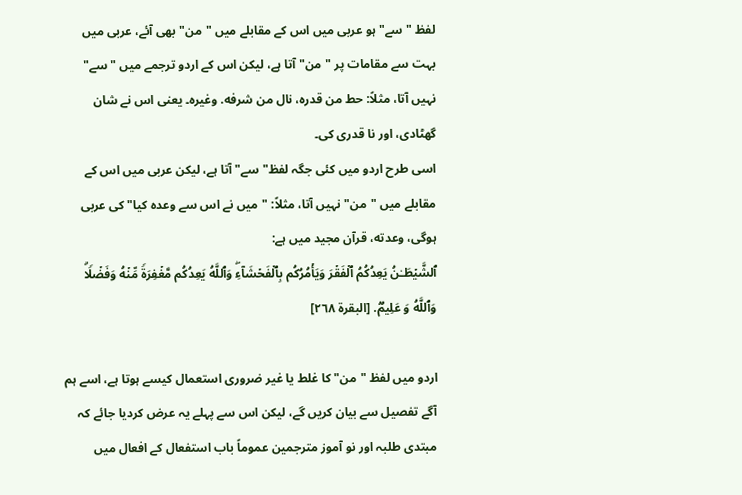لفظ "سے" ہو عربی میں اس کے مقابلے میں "من" بھی آئے، عربی میں بہت سے مقامات پر "من" آتا ہے، لیکن اس کے اردو ترجمے میں "سے" نہیں آتا، مثلاً: حط من قدره، نال من شرفه. وغیرہ۔ یعنی اس نے شان گھٹادی، اور نا قدری کی۔
اسی طرح اردو میں کئی جگہ لفظ"سے" آتا ہے، لیکن عربی میں اس کے مقابلے میں "من" نہیں آتا، مثلاً: "میں نے اس سے وعدہ کیا" کی عربی ہوگی، وعدته، قرآن مجید میں ہے:
ٱلشَّیۡطَـٰنُ یَعِدُكُمُ ٱلۡفَقۡرَ وَیَأۡمُرُكُم بِٱلۡفَحۡشَاۤءِۖ وَٱللَّهُ یَعِدُكُم مَّغۡفِرَةࣰ مِّنۡهُ وَفَضۡلࣰاۗ وَٱللَّهُ وَ عَلِیمࣱ. [البقرة ٢٦٨]

اردو میں لفظ "من" کا غلط یا غیر ضروری استعمال کیسے ہوتا ہے، اسے ہم آگے تفصیل سے بیان کریں گے، لیکن اس سے پہلے یہ عرض کردیا جائے کہ مبتدی طلبہ اور نو آموز مترجمین عموماً باب استفعال کے افعال میں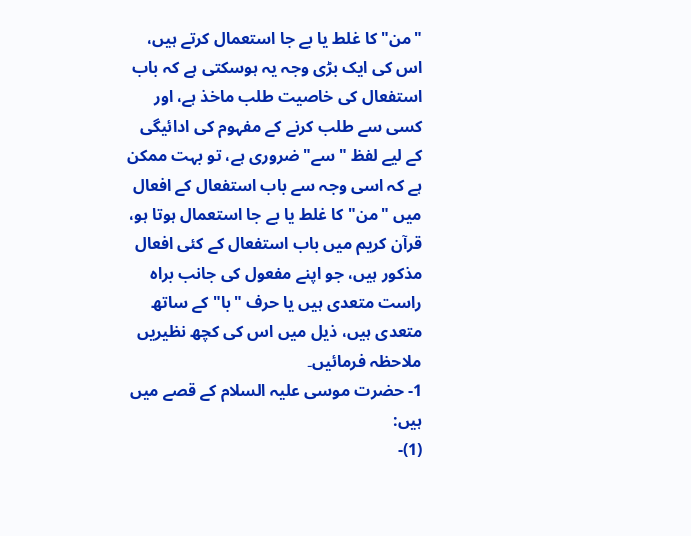"من" کا غلط یا بے جا استعمال کرتے ہیں، اس کی ایک بڑی وجہ یہ ہوسکتی ہے کہ باب استفعال کی خاصیت طلب ماخذ ہے، اور کسی سے طلب کرنے کے مفہوم کی ادائیگی کے لیے لفظ "سے" ضروری ہے، تو بہت ممکن ہے کہ اسی وجہ سے باب استفعال کے افعال میں "من" کا غلط یا بے جا استعمال ہوتا ہو، قرآن کریم میں باب استفعال کے کئی افعال مذکور ہیں، جو اپنے مفعول کی جانب براہ راست متعدی ہیں یا حرف "با" کے ساتھ متعدی ہیں، ذیل میں اس کی کچھ نظیریں ملاحظہ فرمائیں۔
1- حضرت موسی علیہ السلام کے قصے میں ہیں:
(1)-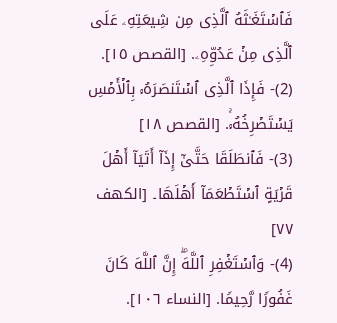فَٱسۡتَغَـٰثَهُ ٱلَّذِی مِن شِیعَتِهِۦ عَلَى ٱلَّذِی مِنۡ عَدُوِّهِۦ. [القصص ١٥].
(2)- فَإِذَا ٱلَّذِی ٱسۡتَنصَرَهُۥ بِٱلۡأَمۡسِ یَسۡتَصۡرِخُهُۥۚ. [القصص ١٨]
(3)- فَٱنطَلَقَا حَتَّىٰۤ إِذَاۤ أَتَیَاۤ أَهۡلَ قَرۡیَةٍ ٱسۡتَطۡعَمَاۤ أَهۡلَهَا۔ [الكهف ٧٧]
(4)- وَٱسۡتَغۡفِرِ ٱللَّهَۖ إِنَّ ٱللَّهَ كَانَ غَفُورࣰا رَّحِیمࣰا. [النساء ١٠٦].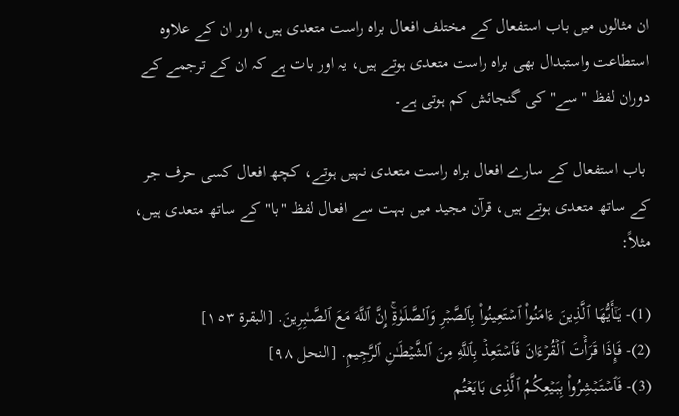ان مثالوں میں باب استفعال کے مختلف افعال براہ راست متعدی ہیں، اور ان کے علاوہ استطاعت واستبدال بھی براہ راست متعدی ہوتے ہیں، یہ اور بات ہے کہ ان کے ترجمے کے دوران لفظ "سے" کی گنجائش کم ہوتی ہے۔

 باب استفعال کے سارے افعال براہ راست متعدی نہیں ہوتے، کچھ افعال کسی حرف جر کے ساتھ متعدی ہوتے ہیں، قرآن مجید میں بہت سے افعال لفظ "با" کے ساتھ متعدی ہیں، مثلاً:

(1)- یَـٰۤأَیُّهَا ٱلَّذِینَ ءَامَنُوا۟ ٱسۡتَعِینُوا۟ بِٱلصَّبۡرِ وَٱلصَّلَوٰةِۚ إِنَّ ٱللَّهَ مَعَ ٱلصَّـٰبِرِینَ. [البقرة ١٥٣]
(2)- فَإِذَا قَرَأۡتَ ٱلۡقُرۡءَانَ فَٱسۡتَعِذۡ بِٱللَّهِ مِنَ ٱلشَّیۡطَـٰنِ ٱلرَّجِیمِ. [النحل ٩٨]
(3)- فَٱسۡتَبۡشِرُوا۟ بِبَیۡعِكُمُ ٱلَّذِی بَایَعۡتُم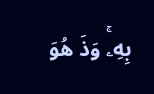بِهِۦۚ وَذَ هُوَ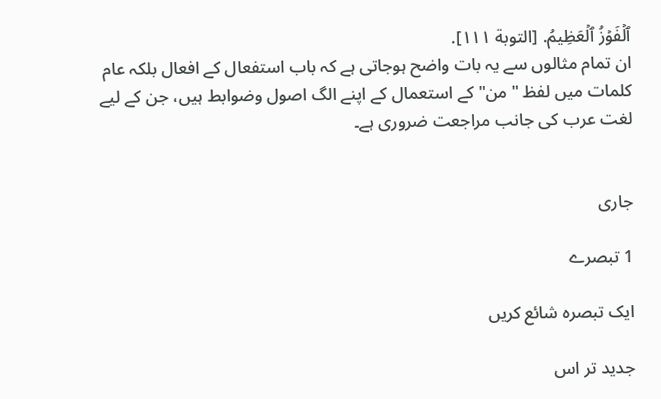ٱلۡفَوۡزُ ٱلۡعَظِیمُ. [التوبة ١١١].
ان تمام مثالوں سے یہ بات واضح ہوجاتی ہے کہ باب استفعال کے افعال بلکہ عام کلمات میں لفظ "من" کے استعمال کے اپنے الگ اصول وضوابط ہیں، جن کے لیے لغت عرب کی جانب مراجعت ضروری ہے۔


جاری

1 تبصرے

ایک تبصرہ شائع کریں

جدید تر اس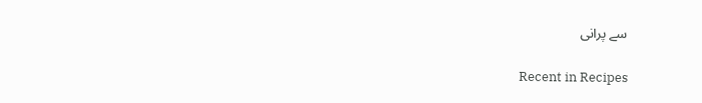سے پرانی

Recent in Recipes